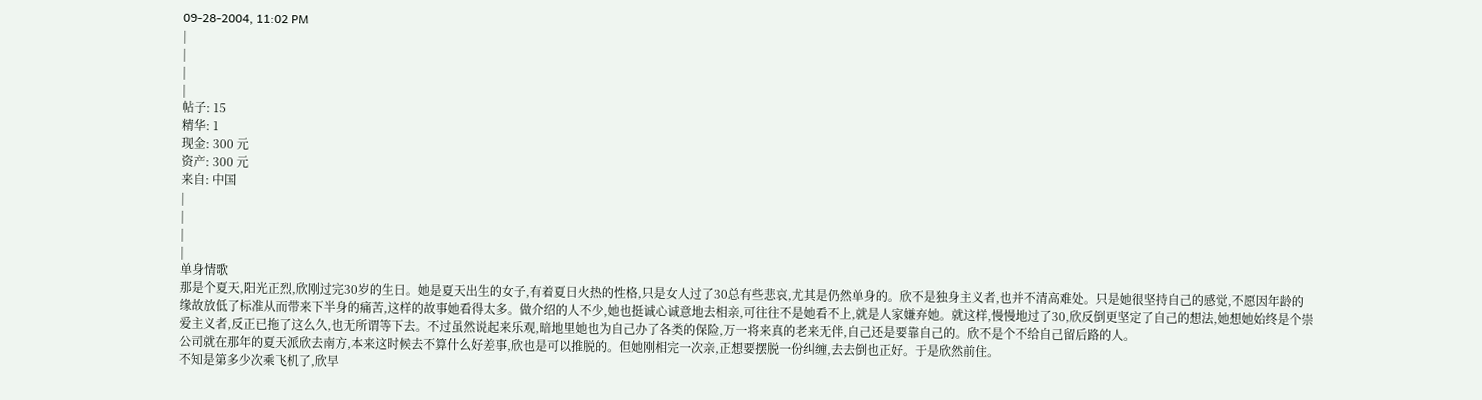09-28-2004, 11:02 PM
|
|
|
|
帖子: 15
精华: 1
现金: 300 元
资产: 300 元
来自: 中国
|
|
|
|
单身情歌
那是个夏天,阳光正烈,欣刚过完30岁的生日。她是夏天出生的女子,有着夏日火热的性格,只是女人过了30总有些悲哀,尤其是仍然单身的。欣不是独身主义者,也并不清高难处。只是她很坚持自己的感觉,不愿因年龄的缘故放低了标准从而带来下半身的痛苦,这样的故事她看得太多。做介绍的人不少,她也挺诚心诚意地去相亲,可往往不是她看不上,就是人家嫌弃她。就这样,慢慢地过了30,欣反倒更坚定了自己的想法,她想她始终是个崇爱主义者,反正已拖了这么久,也无所谓等下去。不过虽然说起来乐观,暗地里她也为自己办了各类的保险,万一将来真的老来无伴,自己还是要靠自己的。欣不是个不给自己留后路的人。
公司就在那年的夏天派欣去南方,本来这时候去不算什么好差事,欣也是可以推脱的。但她刚相完一次亲,正想要摆脱一份纠缠,去去倒也正好。于是欣然前住。
不知是第多少次乘飞机了,欣早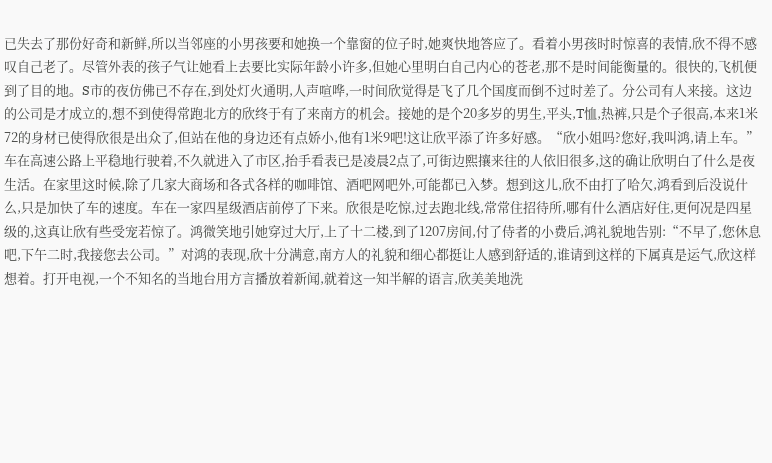已失去了那份好奇和新鲜,所以当邻座的小男孩要和她换一个靠窗的位子时,她爽快地答应了。看着小男孩时时惊喜的表情,欣不得不感叹自己老了。尽管外表的孩子气让她看上去要比实际年龄小许多,但她心里明白自己内心的苍老,那不是时间能衡量的。很快的,飞机便到了目的地。S市的夜仿佛已不存在,到处灯火通明,人声喧哗,一时间欣觉得是飞了几个国度而倒不过时差了。分公司有人来接。这边的公司是才成立的,想不到使得常跑北方的欣终于有了来南方的机会。接她的是个20多岁的男生,平头,T恤,热裤,只是个子很高,本来1米72的身材已使得欣很是出众了,但站在他的身边还有点娇小,他有1米9吧!这让欣平添了许多好感。“欣小姐吗?您好,我叫鸿,请上车。”
车在高速公路上平稳地行驶着,不久就进入了市区,抬手看表已是凌晨2点了,可街边熙攘来往的人依旧很多,这的确让欣明白了什么是夜生活。在家里这时候,除了几家大商场和各式各样的咖啡馆、酒吧网吧外,可能都已入梦。想到这儿,欣不由打了哈欠,鸿看到后没说什么,只是加快了车的速度。车在一家四星级酒店前停了下来。欣很是吃惊,过去跑北线,常常住招待所,哪有什么酒店好住,更何况是四星级的,这真让欣有些受宠若惊了。鸿微笑地引她穿过大厅,上了十二楼,到了1207房间,付了侍者的小费后,鸿礼貌地告别:“不早了,您休息吧,下午二时,我接您去公司。”对鸿的表现,欣十分满意,南方人的礼貌和细心都挺让人感到舒适的,谁请到这样的下属真是运气,欣这样想着。打开电视,一个不知名的当地台用方言播放着新闻,就着这一知半解的语言,欣美美地洗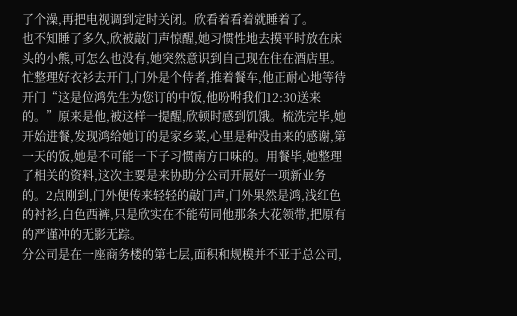了个澡,再把电视调到定时关闭。欣看着看着就睡着了。
也不知睡了多久,欣被敲门声惊醒,她习惯性地去摸平时放在床头的小熊,可怎么也没有,她突然意识到自己现在住在酒店里。忙整理好衣衫去开门,门外是个侍者,推着餐车,他正耐心地等待开门“这是位鸿先生为您订的中饭,他吩咐我们12:30送来的。”原来是他,被这样一提醒,欣顿时感到饥饿。梳洗完毕,她开始进餐,发现鸿给她订的是家乡菜,心里是种没由来的感谢,第一天的饭,她是不可能一下子习惯南方口味的。用餐毕,她整理了相关的资料,这次主要是来协助分公司开展好一项新业务的。2点刚到,门外便传来轻轻的敲门声,门外果然是鸿,浅红色的衬衫,白色西裤,只是欣实在不能苟同他那条大花领带,把原有的严谨冲的无影无踪。
分公司是在一座商务楼的第七层,面积和规模并不亚于总公司,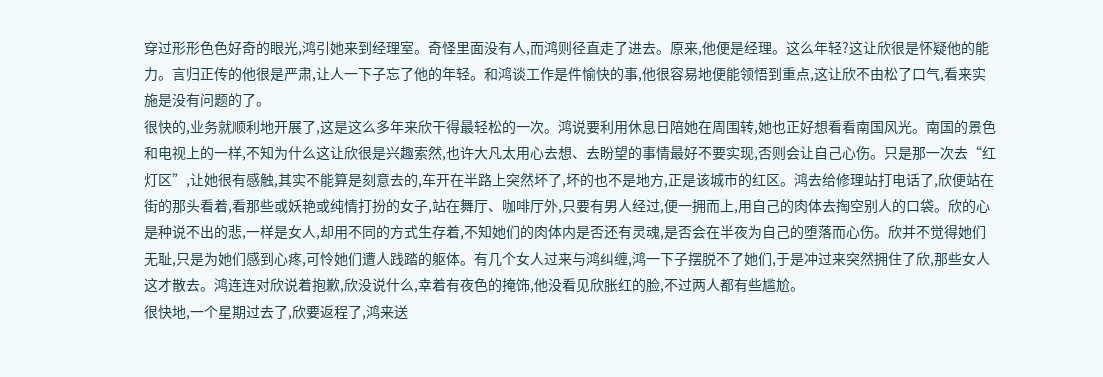穿过形形色色好奇的眼光,鸿引她来到经理室。奇怪里面没有人,而鸿则径直走了进去。原来,他便是经理。这么年轻?这让欣很是怀疑他的能力。言归正传的他很是严肃,让人一下子忘了他的年轻。和鸿谈工作是件愉快的事,他很容易地便能领悟到重点,这让欣不由松了口气,看来实施是没有问题的了。
很快的,业务就顺利地开展了,这是这么多年来欣干得最轻松的一次。鸿说要利用休息日陪她在周围转,她也正好想看看南国风光。南国的景色和电视上的一样,不知为什么这让欣很是兴趣索然,也许大凡太用心去想、去盼望的事情最好不要实现,否则会让自己心伤。只是那一次去“红灯区”,让她很有感触,其实不能算是刻意去的,车开在半路上突然坏了,坏的也不是地方,正是该城市的红区。鸿去给修理站打电话了,欣便站在街的那头看着,看那些或妖艳或纯情打扮的女子,站在舞厅、咖啡厅外,只要有男人经过,便一拥而上,用自己的肉体去掏空别人的口袋。欣的心是种说不出的悲,一样是女人,却用不同的方式生存着,不知她们的肉体内是否还有灵魂,是否会在半夜为自己的堕落而心伤。欣并不觉得她们无耻,只是为她们感到心疼,可怜她们遭人践踏的躯体。有几个女人过来与鸿纠缠,鸿一下子摆脱不了她们,于是冲过来突然拥住了欣,那些女人这才散去。鸿连连对欣说着抱歉,欣没说什么,幸着有夜色的掩饰,他没看见欣胀红的脸,不过两人都有些尴尬。
很快地,一个星期过去了,欣要返程了,鸿来送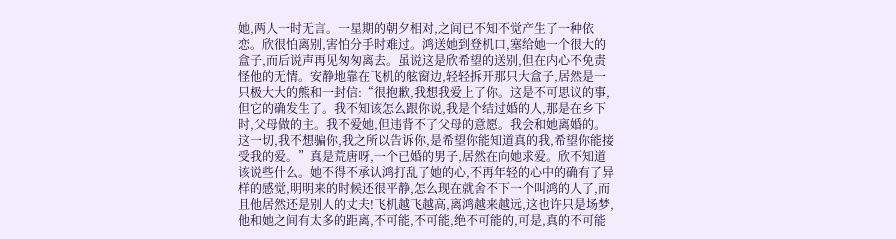她,两人一时无言。一星期的朝夕相对,之间已不知不觉产生了一种依恋。欣很怕离别,害怕分手时难过。鸿送她到登机口,塞给她一个很大的盒子,而后说声再见匆匆离去。虽说这是欣希望的送别,但在内心不免责怪他的无情。安静地靠在飞机的舷窗边,轻轻拆开那只大盒子,居然是一只极大大的熊和一封信:“很抱歉,我想我爱上了你。这是不可思议的事,但它的确发生了。我不知该怎么跟你说,我是个结过婚的人,那是在乡下时,父母做的主。我不爱她,但违背不了父母的意愿。我会和她离婚的。这一切,我不想骗你,我之所以告诉你,是希望你能知道真的我,希望你能接受我的爱。”真是荒唐呀,一个已婚的男子,居然在向她求爱。欣不知道该说些什么。她不得不承认鸿打乱了她的心,不再年轻的心中的确有了异样的感觉,明明来的时候还很平静,怎么现在就舍不下一个叫鸿的人了,而且他居然还是别人的丈夫!飞机越飞越高,离鸿越来越远,这也许只是场梦,他和她之间有太多的距离,不可能,不可能,绝不可能的,可是,真的不可能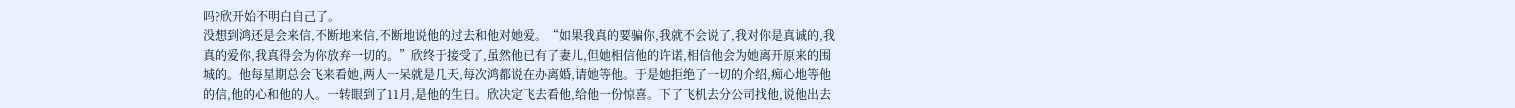吗?欣开始不明白自己了。
没想到鸿还是会来信,不断地来信,不断地说他的过去和他对她爱。“如果我真的要骗你,我就不会说了,我对你是真诚的,我真的爱你,我真得会为你放弃一切的。”欣终于接受了,虽然他已有了妻儿,但她相信他的许诺,相信他会为她离开原来的围城的。他每星期总会飞来看她,两人一呆就是几天,每次鸿都说在办离婚,请她等他。于是她拒绝了一切的介绍,痴心地等他的信,他的心和他的人。一转眼到了11月,是他的生日。欣决定飞去看他,给他一份惊喜。下了飞机去分公司找他,说他出去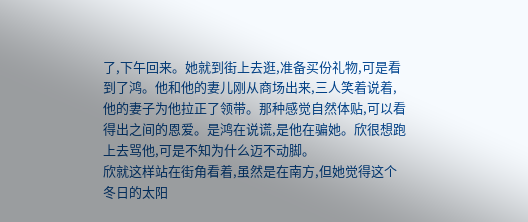了,下午回来。她就到街上去逛,准备买份礼物,可是看到了鸿。他和他的妻儿刚从商场出来,三人笑着说着,他的妻子为他拉正了领带。那种感觉自然体贴,可以看得出之间的恩爱。是鸿在说谎,是他在骗她。欣很想跑上去骂他,可是不知为什么迈不动脚。
欣就这样站在街角看着,虽然是在南方,但她觉得这个冬日的太阳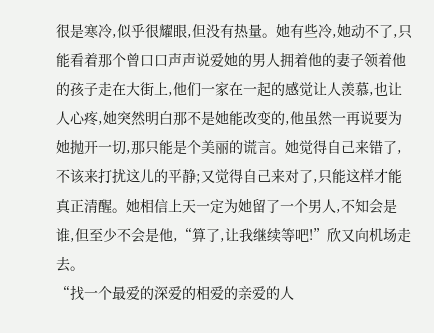很是寒冷,似乎很耀眼,但没有热量。她有些冷,她动不了,只能看着那个曾口口声声说爱她的男人拥着他的妻子领着他的孩子走在大街上,他们一家在一起的感觉让人羡慕,也让人心疼,她突然明白那不是她能改变的,他虽然一再说要为她抛开一切,那只能是个美丽的谎言。她觉得自己来错了,不该来打扰这儿的平静;又觉得自己来对了,只能这样才能真正清醒。她相信上天一定为她留了一个男人,不知会是谁,但至少不会是他,“算了,让我继续等吧!”欣又向机场走去。
“找一个最爱的深爱的相爱的亲爱的人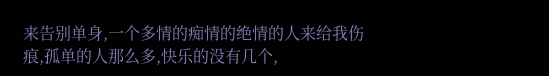来告别单身,一个多情的痴情的绝情的人来给我伤痕,孤单的人那么多,快乐的没有几个,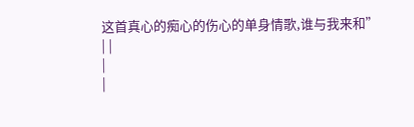这首真心的痴心的伤心的单身情歌,谁与我来和”
| |
|
|